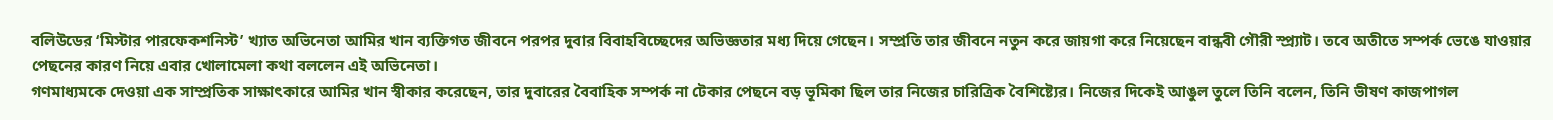বলিউডের ‘মিস্টার পারফেকশনিস্ট’ খ্যাত অভিনেতা আমির খান ব্যক্তিগত জীবনে পরপর দুবার বিবাহবিচ্ছেদের অভিজ্ঞতার মধ্য দিয়ে গেছেন। সম্প্রতি তার জীবনে নতুন করে জায়গা করে নিয়েছেন বান্ধবী গৌরী স্প্র্যাট। তবে অতীতে সম্পর্ক ভেঙে যাওয়ার পেছনের কারণ নিয়ে এবার খোলামেলা কথা বললেন এই অভিনেতা।
গণমাধ্যমকে দেওয়া এক সাম্প্রতিক সাক্ষাৎকারে আমির খান স্বীকার করেছেন, তার দুবারের বৈবাহিক সম্পর্ক না টেকার পেছনে বড় ভূমিকা ছিল তার নিজের চারিত্রিক বৈশিষ্ট্যের। নিজের দিকেই আঙুল তুলে তিনি বলেন, তিনি ভীষণ কাজপাগল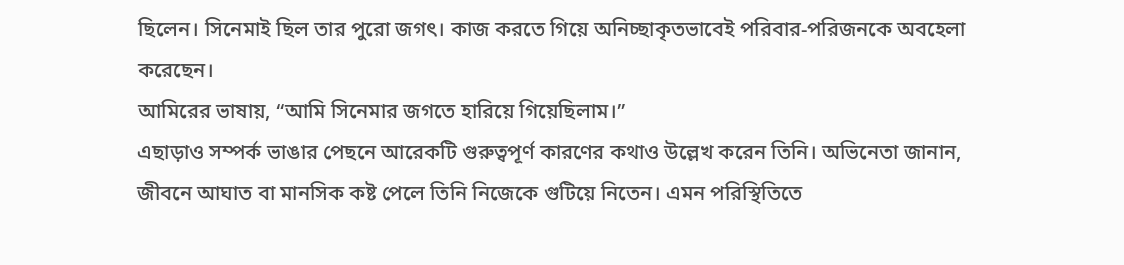ছিলেন। সিনেমাই ছিল তার পুরো জগৎ। কাজ করতে গিয়ে অনিচ্ছাকৃতভাবেই পরিবার-পরিজনকে অবহেলা করেছেন।
আমিরের ভাষায়, “আমি সিনেমার জগতে হারিয়ে গিয়েছিলাম।”
এছাড়াও সম্পর্ক ভাঙার পেছনে আরেকটি গুরুত্বপূর্ণ কারণের কথাও উল্লেখ করেন তিনি। অভিনেতা জানান, জীবনে আঘাত বা মানসিক কষ্ট পেলে তিনি নিজেকে গুটিয়ে নিতেন। এমন পরিস্থিতিতে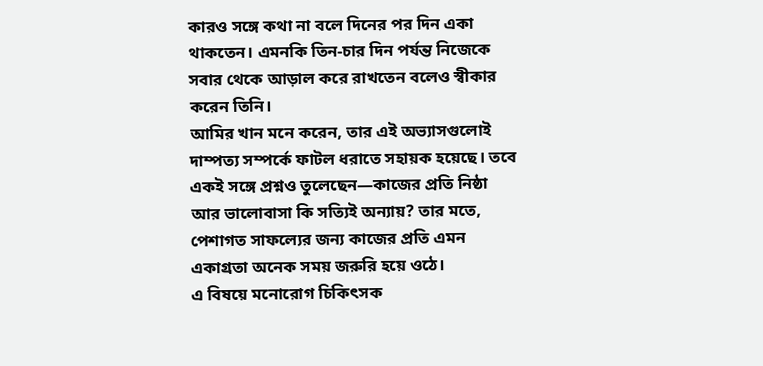কারও সঙ্গে কথা না বলে দিনের পর দিন একা থাকতেন। এমনকি তিন-চার দিন পর্যন্ত নিজেকে সবার থেকে আড়াল করে রাখতেন বলেও স্বীকার করেন তিনি।
আমির খান মনে করেন, তার এই অভ্যাসগুলোই দাম্পত্য সম্পর্কে ফাটল ধরাতে সহায়ক হয়েছে। তবে একই সঙ্গে প্রশ্নও তুলেছেন—কাজের প্রতি নিষ্ঠা আর ভালোবাসা কি সত্যিই অন্যায়? তার মতে, পেশাগত সাফল্যের জন্য কাজের প্রতি এমন একাগ্রতা অনেক সময় জরুরি হয়ে ওঠে।
এ বিষয়ে মনোরোগ চিকিৎসক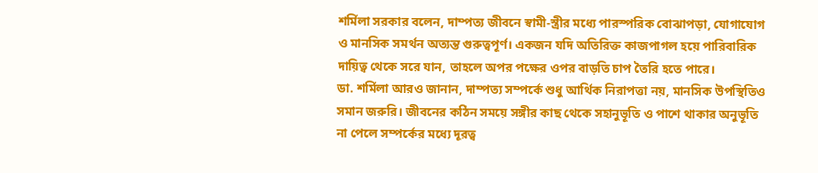শর্মিলা সরকার বলেন, দাম্পত্য জীবনে স্বামী-স্ত্রীর মধ্যে পারস্পরিক বোঝাপড়া, যোগাযোগ ও মানসিক সমর্থন অত্যন্ত গুরুত্বপূর্ণ। একজন যদি অতিরিক্ত কাজপাগল হয়ে পারিবারিক দায়িত্ব থেকে সরে যান, তাহলে অপর পক্ষের ওপর বাড়তি চাপ তৈরি হতে পারে।
ডা. শর্মিলা আরও জানান, দাম্পত্য সম্পর্কে শুধু আর্থিক নিরাপত্তা নয়, মানসিক উপস্থিতিও সমান জরুরি। জীবনের কঠিন সময়ে সঙ্গীর কাছ থেকে সহানুভূতি ও পাশে থাকার অনুভূতি না পেলে সম্পর্কের মধ্যে দূরত্ব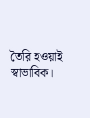তৈরি হওয়াই স্বাভাবিক।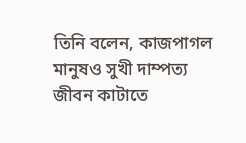তিনি বলেন, কাজপাগল মানুষও সুখী দাম্পত্য জীবন কাটাতে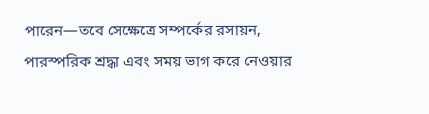পারেন—তবে সেক্ষেত্রে সম্পর্কের রসায়ন, পারস্পরিক শ্রদ্ধা এবং সময় ভাগ করে নেওয়ার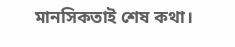মানসিকতাই শেষ কথা।